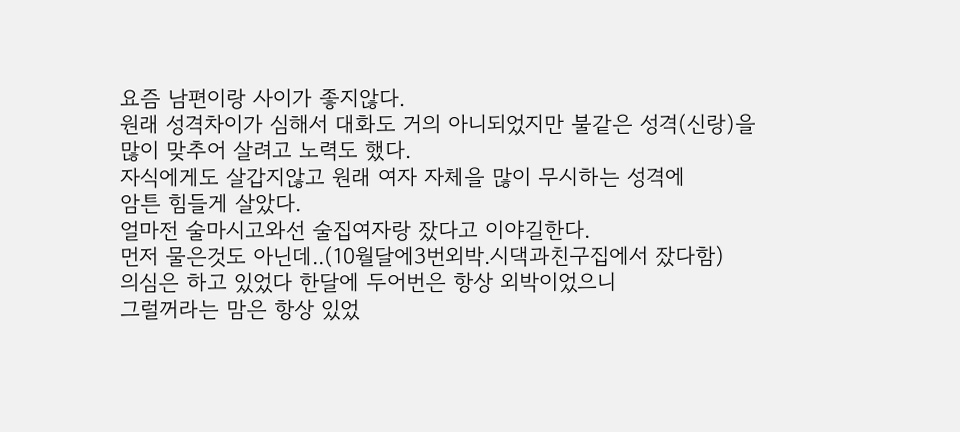요즘 남편이랑 사이가 좋지않다.
원래 성격차이가 심해서 대화도 거의 아니되었지만 불같은 성격(신랑)을
많이 맞추어 살려고 노력도 했다.
자식에게도 살갑지않고 원래 여자 자체을 많이 무시하는 성격에
암튼 힘들게 살았다.
얼마전 술마시고와선 술집여자랑 잤다고 이야길한다.
먼저 물은것도 아닌데..(10월달에3번외박.시댁과친구집에서 잤다함)
의심은 하고 있었다 한달에 두어번은 항상 외박이었으니
그럴꺼라는 맘은 항상 있었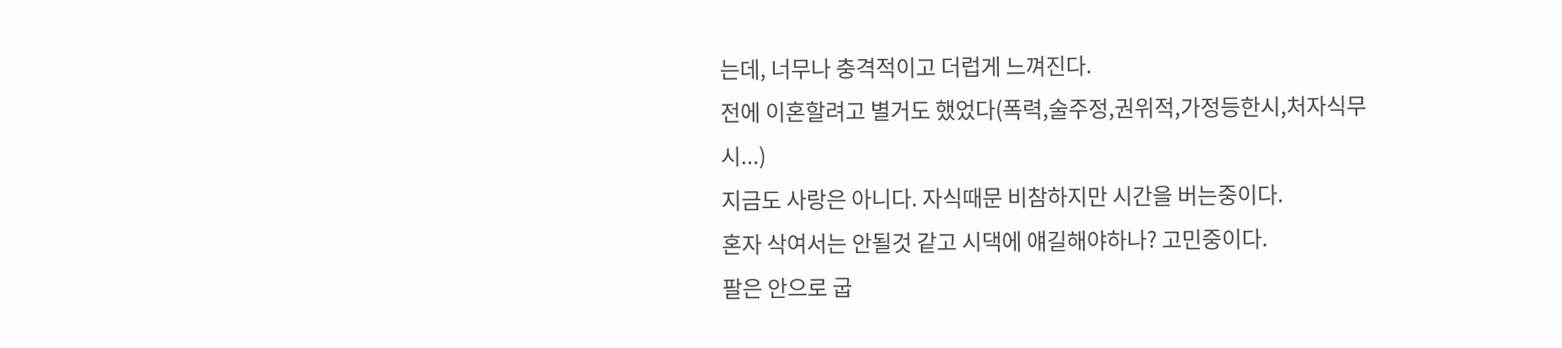는데, 너무나 충격적이고 더럽게 느껴진다.
전에 이혼할려고 별거도 했었다(폭력,술주정,권위적,가정등한시,처자식무시...)
지금도 사랑은 아니다. 자식때문 비참하지만 시간을 버는중이다.
혼자 삭여서는 안될것 같고 시댁에 얘길해야하나? 고민중이다.
팔은 안으로 굽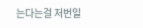는다는걸 저번일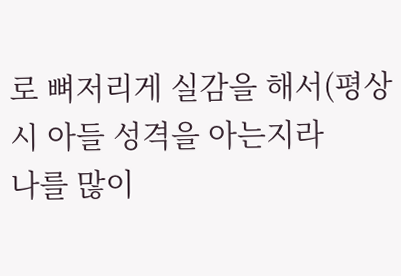로 뼈저리게 실감을 해서(평상시 아들 성격을 아는지라
나를 많이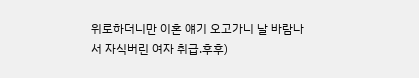위로하더니만 이혼 얘기 오고가니 날 바람나서 자식버린 여자 취급.후후)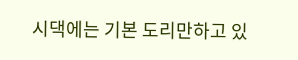시댁에는 기본 도리만하고 있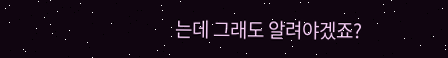는데 그래도 알려야겠죠?